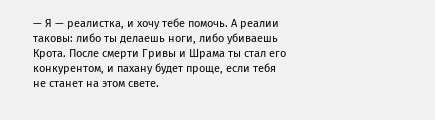— Я — реалистка, и хочу тебе помочь. А реалии таковы: либо ты делаешь ноги, либо убиваешь Крота. После смерти Гривы и Шрама ты стал его конкурентом, и пахану будет проще, если тебя не станет на этом свете.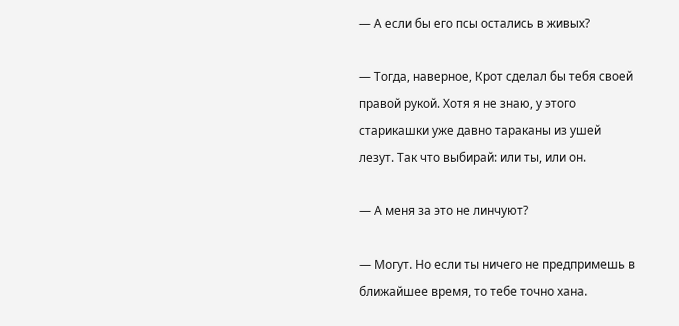— А если бы его псы остались в живых?

— Тогда, наверное, Крот сделал бы тебя своей правой рукой. Хотя я не знаю, у этого старикашки уже давно тараканы из ушей лезут. Так что выбирай: или ты, или он.

— А меня за это не линчуют?

— Могут. Но если ты ничего не предпримешь в ближайшее время, то тебе точно хана.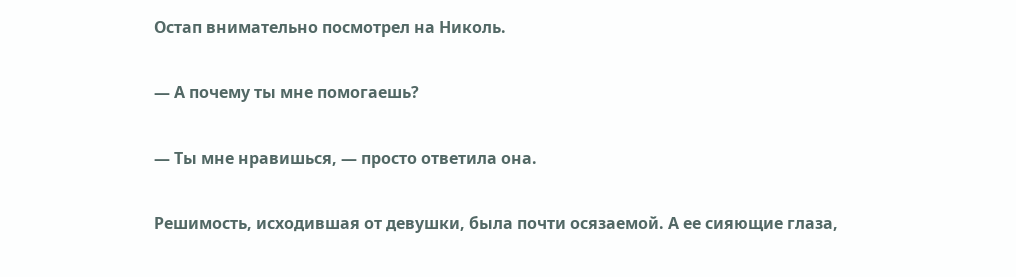Остап внимательно посмотрел на Николь.

— А почему ты мне помогаешь?

— Ты мне нравишься, — просто ответила она.

Решимость, исходившая от девушки, была почти осязаемой. А ее сияющие глаза,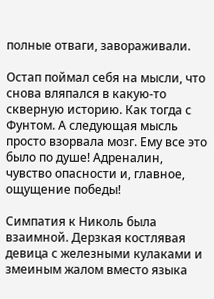полные отваги, завораживали.

Остап поймал себя на мысли, что снова вляпался в какую-то скверную историю. Как тогда с Фунтом. А следующая мысль просто взорвала мозг. Ему все это было по душе! Адреналин, чувство опасности и, главное, ощущение победы!

Симпатия к Николь была взаимной. Дерзкая костлявая девица с железными кулаками и змеиным жалом вместо языка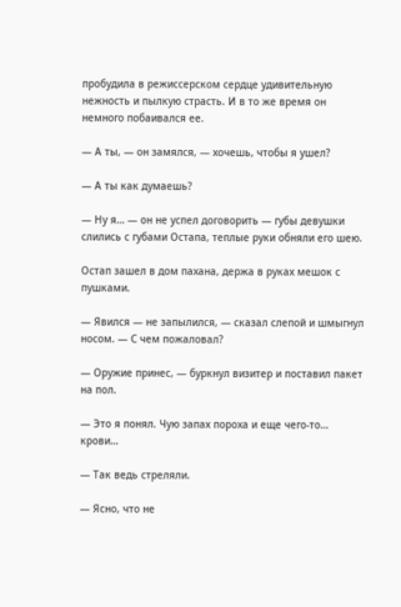пробудила в режиссерском сердце удивительную нежность и пылкую страсть. И в то же время он немного побаивался ее.

— А ты, — он замялся, — хочешь, чтобы я ушел?

— А ты как думаешь?

— Ну я… — он не успел договорить — губы девушки слились с губами Остапа, теплые руки обняли его шею.

Остап зашел в дом пахана, держа в руках мешок с пушками.

— Явился — не запылился, — сказал слепой и шмыгнул носом. — С чем пожаловал?

— Оружие принес, — буркнул визитер и поставил пакет на пол.

— Это я понял. Чую запах пороха и еще чего-то… крови…

— Так ведь стреляли.

— Ясно, что не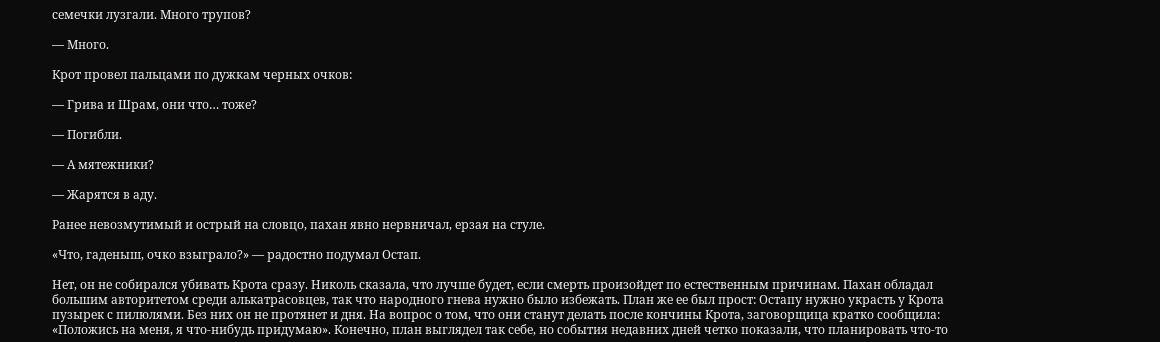семечки лузгали. Много трупов?

— Много.

Крот провел пальцами по дужкам черных очков:

— Грива и Шрам, они что… тоже?

— Погибли.

— А мятежники?

— Жарятся в аду.

Ранее невозмутимый и острый на словцо, пахан явно нервничал, ерзая на стуле.

«Что, гаденыш, очко взыграло?» — радостно подумал Остап.

Нет, он не собирался убивать Крота сразу. Николь сказала, что лучше будет, если смерть произойдет по естественным причинам. Пахан обладал большим авторитетом среди алькатрасовцев, так что народного гнева нужно было избежать. План же ее был прост: Остапу нужно украсть у Крота пузырек с пилюлями. Без них он не протянет и дня. На вопрос о том, что они станут делать после кончины Крота, заговорщица кратко сообщила: «Положись на меня, я что-нибудь придумаю». Конечно, план выглядел так себе, но события недавних дней четко показали, что планировать что-то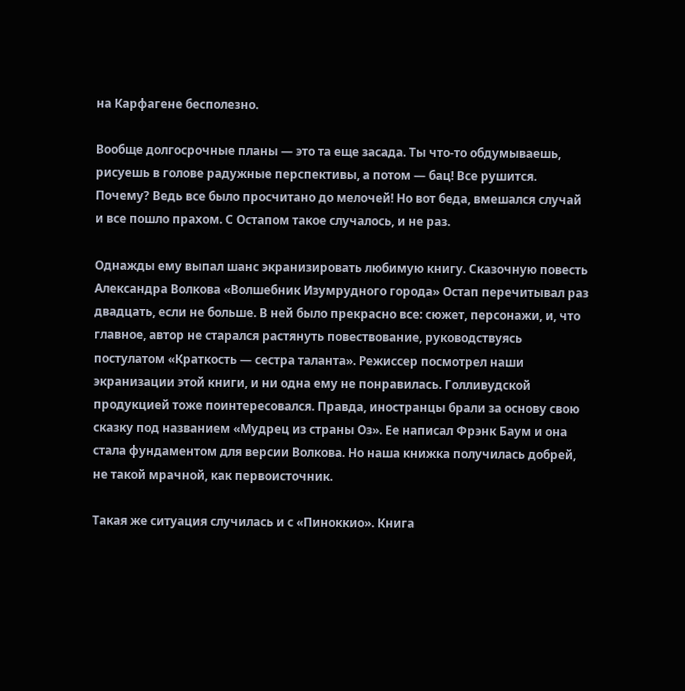на Карфагене бесполезно.

Вообще долгосрочные планы — это та еще засада. Ты что-то обдумываешь, рисуешь в голове радужные перспективы, а потом — бац! Все рушится. Почему? Ведь все было просчитано до мелочей! Но вот беда, вмешался случай и все пошло прахом. С Остапом такое случалось, и не раз.

Однажды ему выпал шанс экранизировать любимую книгу. Сказочную повесть Александра Волкова «Волшебник Изумрудного города» Остап перечитывал раз двадцать, если не больше. В ней было прекрасно все: сюжет, персонажи, и, что главное, автор не старался растянуть повествование, руководствуясь постулатом «Краткость — сестра таланта». Режиссер посмотрел наши экранизации этой книги, и ни одна ему не понравилась. Голливудской продукцией тоже поинтересовался. Правда, иностранцы брали за основу свою сказку под названием «Мудрец из страны Оз». Ее написал Фрэнк Баум и она стала фундаментом для версии Волкова. Но наша книжка получилась добрей, не такой мрачной, как первоисточник.

Такая же ситуация случилась и с «Пиноккио». Книга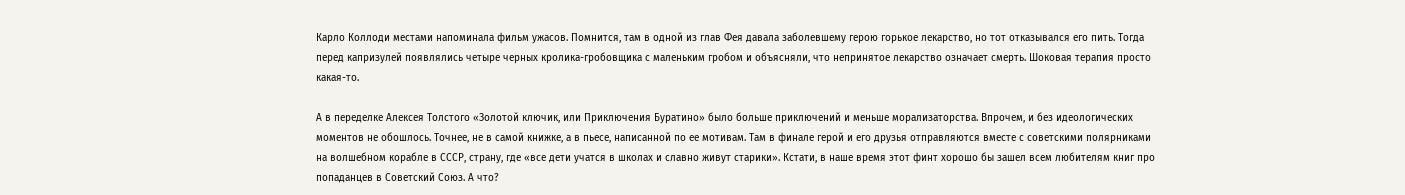Карло Коллоди местами напоминала фильм ужасов. Помнится, там в одной из глав Фея давала заболевшему герою горькое лекарство, но тот отказывался его пить. Тогда перед капризулей появлялись четыре черных кролика-гробовщика с маленьким гробом и объясняли, что непринятое лекарство означает смерть. Шоковая терапия просто какая-то.

А в переделке Алексея Толстого «Золотой ключик, или Приключения Буратино» было больше приключений и меньше морализаторства. Впрочем, и без идеологических моментов не обошлось. Точнее, не в самой книжке, а в пьесе, написанной по ее мотивам. Там в финале герой и его друзья отправляются вместе с советскими полярниками на волшебном корабле в СССР, страну, где «все дети учатся в школах и славно живут старики». Кстати, в наше время этот финт хорошо бы зашел всем любителям книг про попаданцев в Советский Союз. А что?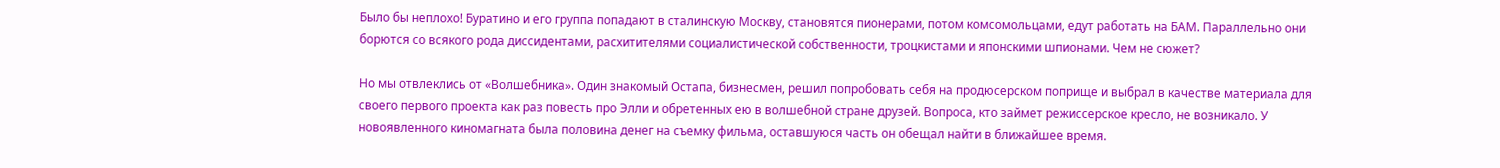Было бы неплохо! Буратино и его группа попадают в сталинскую Москву, становятся пионерами, потом комсомольцами, едут работать на БАМ. Параллельно они борются со всякого рода диссидентами, расхитителями социалистической собственности, троцкистами и японскими шпионами. Чем не сюжет?

Но мы отвлеклись от «Волшебника». Один знакомый Остапа, бизнесмен, решил попробовать себя на продюсерском поприще и выбрал в качестве материала для своего первого проекта как раз повесть про Элли и обретенных ею в волшебной стране друзей. Вопроса, кто займет режиссерское кресло, не возникало. У новоявленного киномагната была половина денег на съемку фильма, оставшуюся часть он обещал найти в ближайшее время.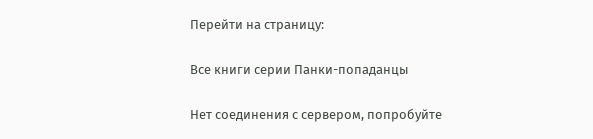Перейти на страницу:

Все книги серии Панки-попаданцы

Нет соединения с сервером, попробуйте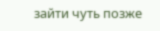зайти чуть позже